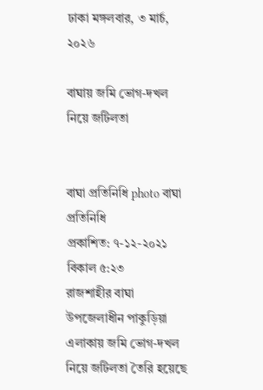ঢাকা মঙ্গলবার, ৩ মার্চ, ২০২৬

বাঘায় জমি ভোগ-দখল নিয়ে জটিলতা


বাঘা প্রতিনিধি photo বাঘা প্রতিনিধি
প্রকাশিত: ৭-১২-২০২১ বিকাল ৫:২৩
রাজশাহীর বাঘা উপজেলাধীন পাকুড়িয়া এলাকায় জমি ভোগ-দখল নিয়ে জটিলতা তৈরি হয়েছে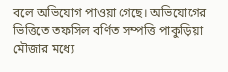বলে অভিযোগ পাওয়া গেছে। অভিযোগের ভিত্তিতে তফসিল বর্ণিত সম্পত্তি পাকুড়িয়া মৌজার মধ্যে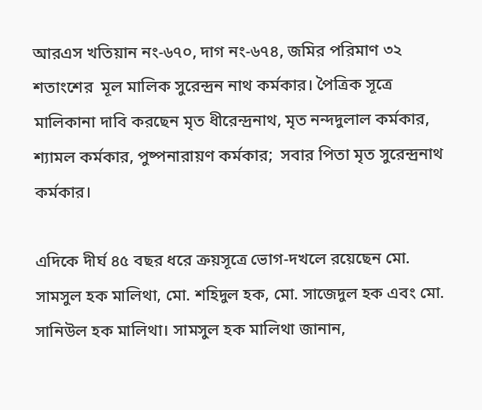আরএস খতিয়ান নং-৬৭০, দাগ নং-৬৭৪, জমির পরিমাণ ৩২ শতাংশের  মূল মালিক সুরেন্দ্রন নাথ কর্মকার। পৈত্রিক সূত্রে মালিকানা দাবি করছেন মৃত ধীরেন্দ্রনাথ, মৃত নন্দদুলাল কর্মকার, শ্যামল কর্মকার, পুষ্পনারায়ণ কর্মকার;  সবার পিতা মৃত সুরেন্দ্রনাথ কর্মকার।

এদিকে দীর্ঘ ৪৫ বছর ধরে ক্রয়সূত্রে ভোগ-দখলে রয়েছেন মো. সামসুল হক মালিথা, মো. শহিদুল হক, মো. সাজেদুল হক ‍এবং মো. সানিউল হক মালিথা। সামসুল হক মালিথা জানান,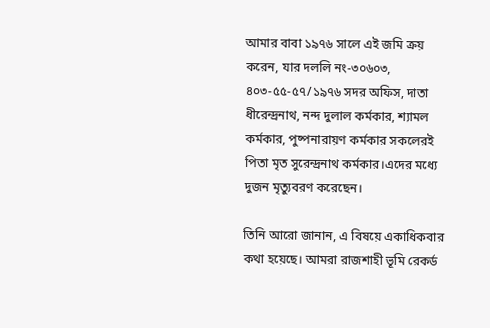আমার বাবা ১৯৭৬ স‍ালে এই জমি ক্রয় করেন, যার দললি নং-৩০৬০৩, ৪০৩-৫৫-৫৭/১৯৭৬ সদর অফিস, দাতা ধীরেন্দ্রনাথ, নন্দ দুলাল কর্মকার, শ্যামল কর্মকার, পুষ্পনারায়ণ কর্মকার সকলেরই পিতা মৃত সুরেন্দ্রনাথ কর্মকার।এদের মধ্যে দুজন মৃত্যুবরণ করেছেন।

তিনি আরো জানান, এ বিষয়ে একাধিকবার কথা হয়েছে। আমরা রাজশাহী ভূমি রেকর্ড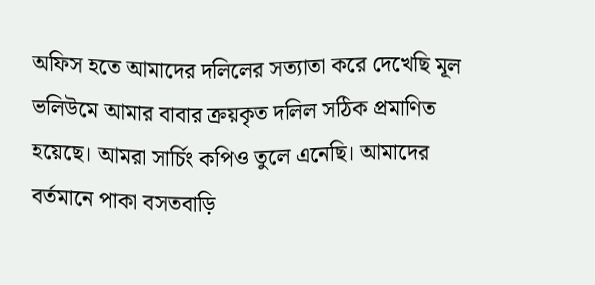অফিস হতে আমাদের দলিলের সত্যাতা করে দেখেছি মূল ভলিউমে আমার বাবার ক্রয়কৃত দলিল সঠিক প্রমাণিত হয়েছে। আমরা সার্চিং কপিও তুলে এনেছি। আমাদের বর্তমানে পাকা বসতবাড়ি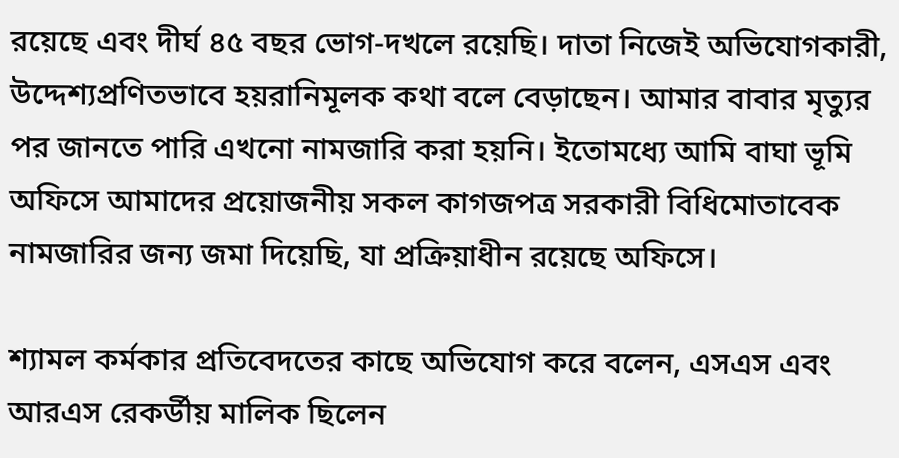রয়েছে এবং দীর্ঘ ৪৫ বছর ভোগ-দখলে রয়েছি। দাতা নিজেই অভিযোগকারী, উদ্দেশ্যপ্রণিতভাবে হয়রানিমূলক কথা বলে বেড়াছেন। আমার বাবার মৃত্যুর পর জানতে পারি এখনো নামজারি করা হয়নি। ইতোমধ্যে আমি বাঘা ভূমি অফিসে আমাদের প্রয়োজনীয় সকল কাগজপত্র সরকারী বিধিমোতাবেক নামজারির জন্য জমা দিয়েছি, যা প্রক্রিয়াধীন রয়েছে অফিসে।

শ্যামল কর্মকার প্রতিবেদতের কাছে অভিযোগ করে বলেন, এসএস এবং আরএস রেকর্ডীয় মালিক ছিলেন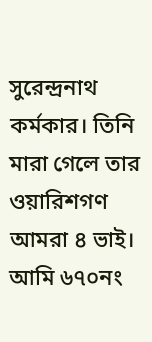সুরেন্দ্রনাথ কর্মকার। তিনি মারা গেলে তার ওয়ারিশগণ আমরা ৪ ভাই। আমি ৬৭০নং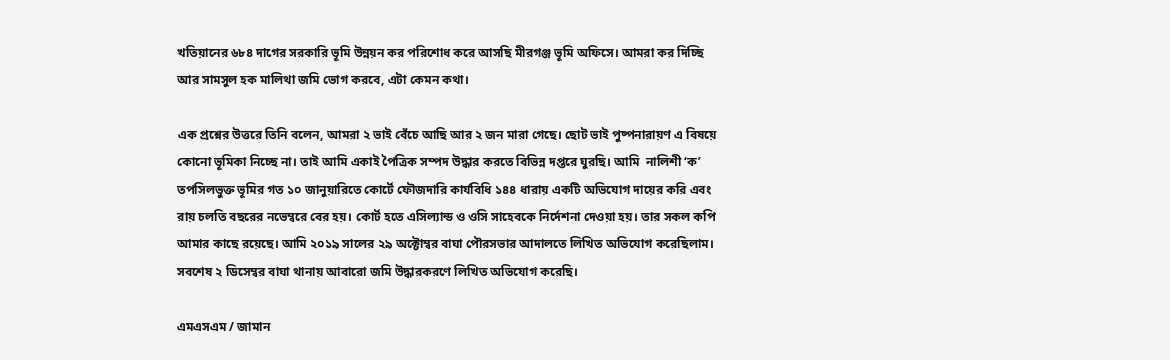খতিয়ানের ৬৮৪ দাগের সরকারি ভূমি উন্নয়ন কর পরিশোধ করে আসছি মীরগঞ্জ ভূমি অফিসে। আমরা কর দিচ্ছি আর সামসুল হক মালিথা জমি ভোগ করবে, এটা কেমন কথা।

এক প্রশ্নের উত্তরে তিনি বলেন, আমরা ২ ভাই বেঁচে আছি আর ২ জন মারা গেছে। ছোট ভাই পুষ্পনারায়ণ এ বিষয়ে কোনো ভূমিকা নিচ্ছে না। তাই আমি একাই পৈত্রিক সম্পদ উদ্ধার করতে বিভিন্ন দপ্তরে ঘুরছি। আমি  নালিশী ‘ক’ তপসিলভুক্ত ভূমির গত ১০ জানুয়ারিতে কোর্টে ফৌজদারি কার্যবিধি ১৪৪ ধারায় একটি অভিযোগ দায়ের করি এবং রায় চলতি বছরের নভেম্বরে বের হয়। কোর্ট হতে এসিল্যান্ড ও ওসি সাহেবকে নির্দেশনা দেওয়া হয়। তার সকল কপি আমার কাছে রয়েছে। আমি ২০১৯ সালের ২৯ অক্টোম্বর বাঘা পৌরসভার আদালতে লিখিত অভিযোগ করেছিলাম। সবশেষ ২ ডিসেম্বর বাঘা থানায় আবারো জমি উদ্ধারকরণে লিখিত অভিযোগ করেছি।

এমএসএম / জামান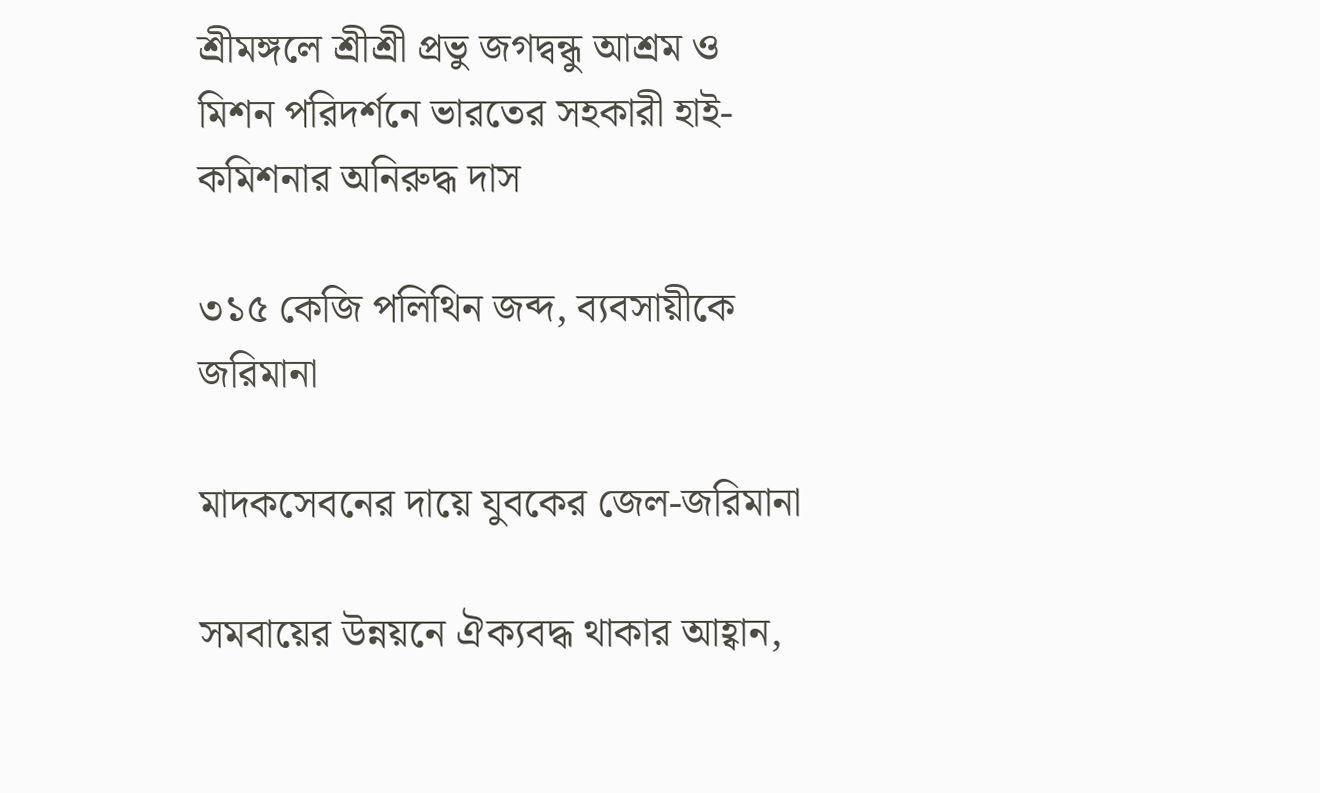শ্রীমঙ্গলে শ্রীশ্রী প্রভু জগদ্বন্ধু আশ্রম ও মিশন পরিদর্শনে ভারতের সহকারী হাই-কমিশনার অনিরুদ্ধ দাস

৩১৫ কেজি পলিথিন জব্দ, ব্যবসায়ীকে জরিমানা

মাদকসেবনের দায়ে যুবকের জেল-জরিমানা

সমবায়ের উন্নয়নে ঐক্যবদ্ধ থাকার আহ্বান,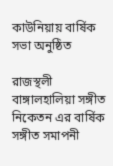কাউনিয়ায় বার্ষিক সভা অনুষ্ঠিত

রাজস্থলী বাঙ্গালহালিয়া সঙ্গীত নিকেতন এর বার্ষিক সঙ্গীত সমাপনী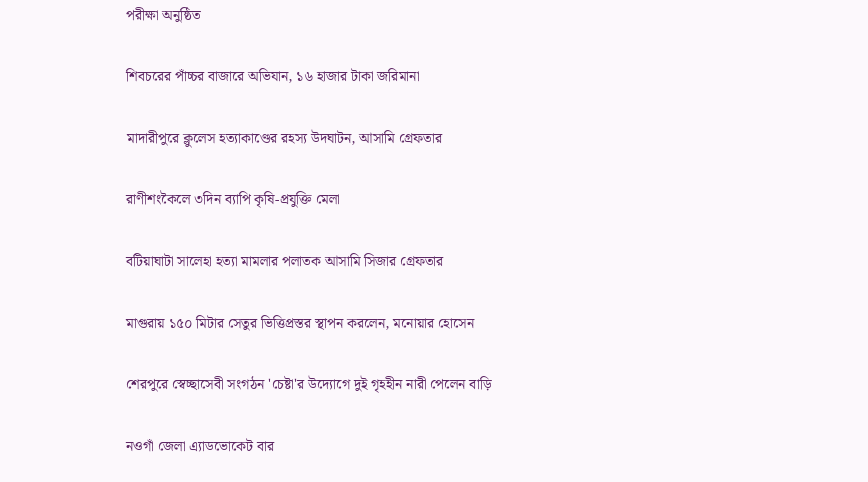পরীক্ষা অনুষ্ঠিত

শিবচরের পাঁচ্চর বাজারে অভিযান, ১৬ হাজার টাকা জরিমানা

মাদারীপুরে ক্লুলেস হত্যাকাণ্ডের রহস্য উদঘাটন, আসামি গ্রেফতার

রাণীশংকৈলে ৩দিন ব্যাপি কৃষি-প্রযুক্তি মেলা

বটিয়াঘাটা সালেহা হত্যা মামলার পলাতক আসামি সিজার গ্রেফতার

মাগুরায় ১৫০ মিটার সেতুর ভিত্তিপ্রস্তর স্থাপন করলেন, মনোয়ার হোসেন

শেরপুরে স্বেচ্ছাসেবী সংগঠন 'চেষ্টা'র উদ্যোগে দুই গৃহহীন নারী পেলেন বাড়ি

নওগাঁ জেলা এ্যাডভোকেট বার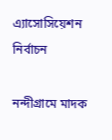এ্যাসোসিয়েশন নির্বাচন

নন্দীগ্রামে মাদক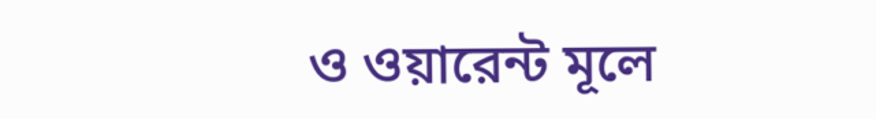ও ওয়ারেন্ট মূলে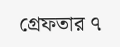গ্রেফতার ৭